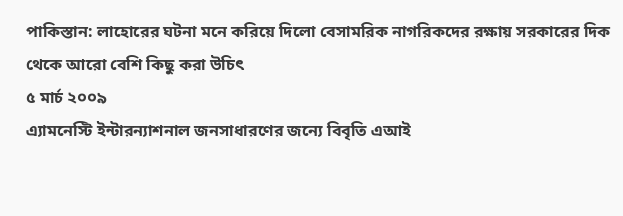পাকিস্তান: লাহোরের ঘটনা মনে করিয়ে দিলো বেসামরিক নাগরিকদের রক্ষায় সরকারের দিক থেকে আরো বেশি কিছু করা উচিৎ
৫ মার্চ ২০০৯
এ্যামনেস্টি ইন্টারন্যাশনাল জনসাধারণের জন্যে বিবৃতি এআই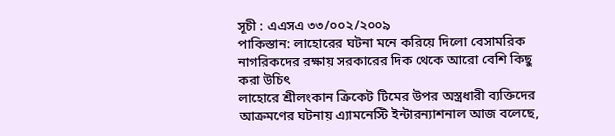সূচী : এএসএ ৩৩/০০২/২০০৯
পাকিস্তান: লাহোরের ঘটনা মনে করিয়ে দিলো বেসামরিক নাগরিকদের রক্ষায় সরকারের দিক থেকে আরো বেশি কিছু করা উচিৎ
লাহোরে শ্রীলংকান ক্রিকেট টিমের উপর অস্ত্রধারী ব্যক্তিদের আক্রমণের ঘটনায় এ্যামনেস্টি ইন্টারন্যাশনাল আজ বলেছে,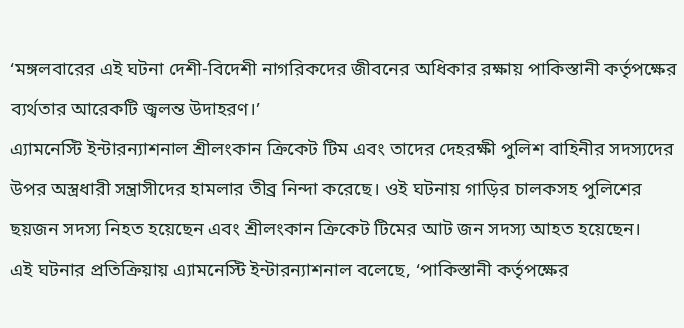‘মঙ্গলবারের এই ঘটনা দেশী-বিদেশী নাগরিকদের জীবনের অধিকার রক্ষায় পাকিস্তানী কর্তৃপক্ষের ব্যর্থতার আরেকটি জ্বলন্ত উদাহরণ।’
এ্যামনেস্টি ইন্টারন্যাশনাল শ্রীলংকান ক্রিকেট টিম এবং তাদের দেহরক্ষী পুলিশ বাহিনীর সদস্যদের উপর অস্ত্রধারী সন্ত্রাসীদের হামলার তীব্র নিন্দা করেছে। ওই ঘটনায় গাড়ির চালকসহ পুলিশের ছয়জন সদস্য নিহত হয়েছেন এবং শ্রীলংকান ক্রিকেট টিমের আট জন সদস্য আহত হয়েছেন।
এই ঘটনার প্রতিক্রিয়ায় এ্যামনেস্টি ইন্টারন্যাশনাল বলেছে, ‘পাকিস্তানী কর্তৃপক্ষের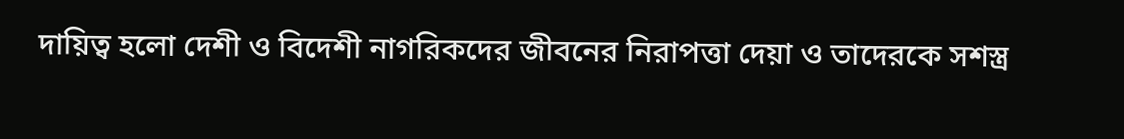দায়িত্ব হলো দেশী ও বিদেশী নাগরিকদের জীবনের নিরাপত্তা দেয়া ও তাদেরকে সশস্ত্র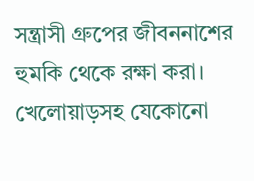সন্ত্রাসী গ্রুপের জীবননাশের হুমকি থেকে রক্ষা করা। খেলোয়াড়সহ যেকোনো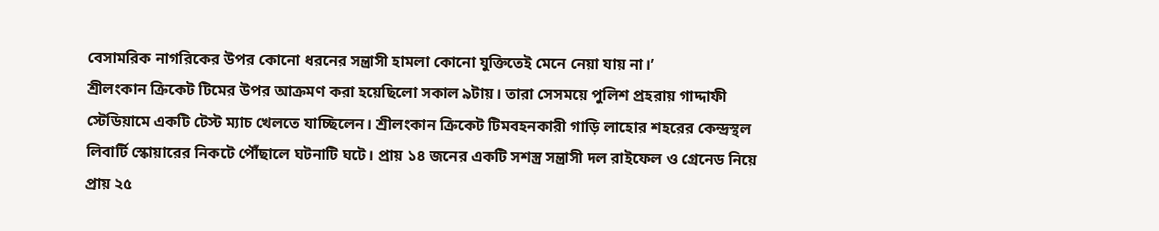বেসামরিক নাগরিকের উপর কোনো ধরনের সন্ত্রাসী হামলা কোনো যুক্তিতেই মেনে নেয়া যায় না।’
শ্রীলংকান ক্রিকেট টিমের উপর আক্রমণ করা হয়েছিলো সকাল ৯টায়। তারা সেসময়ে পুলিশ প্রহরায় গাদ্দাফী স্টেডিয়ামে একটি টেস্ট ম্যাচ খেলতে যাচ্ছিলেন। শ্রীলংকান ক্রিকেট টিমবহনকারী গাড়ি লাহোর শহরের কেন্দ্রস্থল লিবার্টি স্কোয়ারের নিকটে পৌঁছালে ঘটনাটি ঘটে। প্রায় ১৪ জনের একটি সশস্ত্র সন্ত্রাসী দল রাইফেল ও গ্রেনেড নিয়ে প্রায় ২৫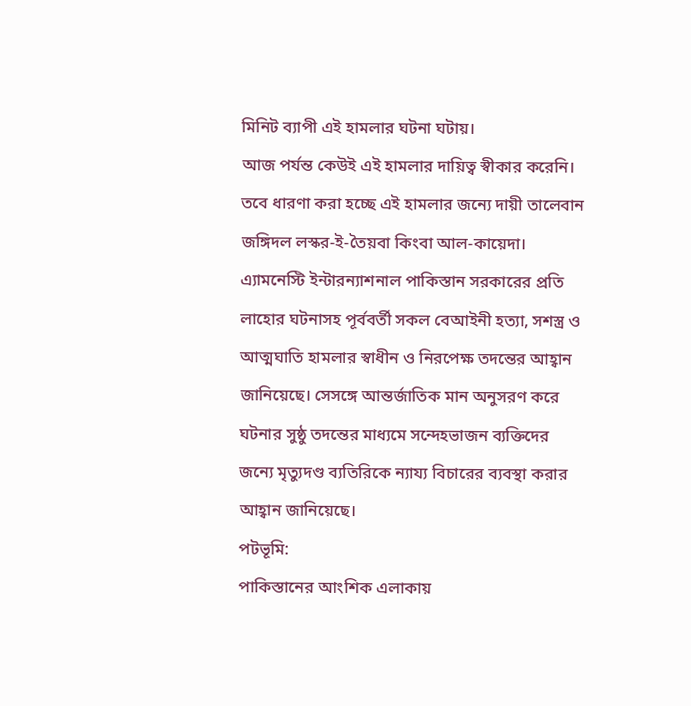মিনিট ব্যাপী এই হামলার ঘটনা ঘটায়।
আজ পর্যন্ত কেউই এই হামলার দায়িত্ব স্বীকার করেনি। তবে ধারণা করা হচ্ছে এই হামলার জন্যে দায়ী তালেবান জঙ্গিদল লস্কর-ই-তৈয়বা কিংবা আল-কায়েদা।
এ্যামনেস্টি ইন্টারন্যাশনাল পাকিস্তান সরকারের প্রতি লাহোর ঘটনাসহ পূর্ববর্তী সকল বেআইনী হত্যা, সশস্ত্র ও আত্মঘাতি হামলার স্বাধীন ও নিরপেক্ষ তদন্তের আহ্বান জানিয়েছে। সেসঙ্গে আন্তর্জাতিক মান অনুসরণ করে ঘটনার সুষ্ঠু তদন্তের মাধ্যমে সন্দেহভাজন ব্যক্তিদের জন্যে মৃত্যুদণ্ড ব্যতিরিকে ন্যায্য বিচারের ব্যবস্থা করার আহ্বান জানিয়েছে।
পটভূমি:
পাকিস্তানের আংশিক এলাকায়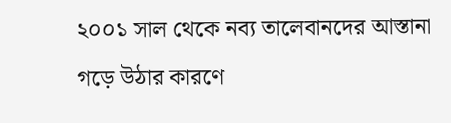২০০১ সাল থেকে নব্য তালেবানদের আস্তানা গড়ে উঠার কারণে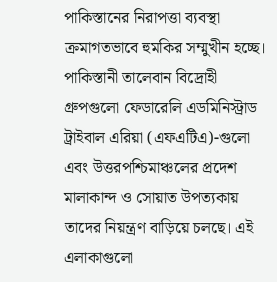পাকিস্তানের নিরাপত্তা ব্যবস্থা ক্রমাগতভাবে হুমকির সম্মুখীন হচ্ছে। পাকিস্তানী তালেবান বিদ্রোহী গ্রুপগুলো ফেডারেলি এডমিনিস্ট্রাড ট্রাইবাল এরিয়া (এফএটিএ)-গুলো এবং উত্তরপশ্চিমাঞ্চলের প্রদেশ মালাকান্দ ও সোয়াত উপত্যকায় তাদের নিয়ন্ত্রণ বাড়িয়ে চলছে। এই এলাকাগুলো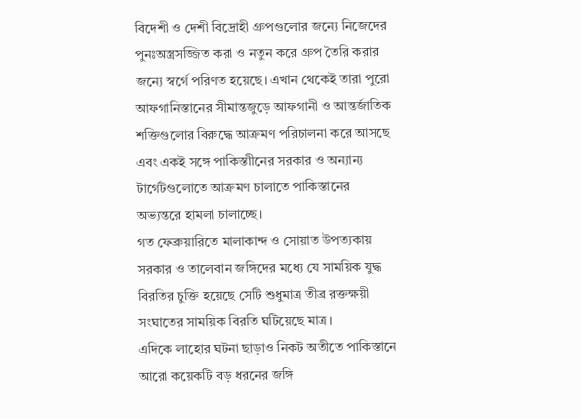বিদেশী ও দেশী বিদ্রোহী গ্রুপগুলোর জন্যে নিজেদের পুনঃঅস্ত্রসজ্জিত করা ও নতুন করে গ্রুপ তৈরি করার জন্যে স্বর্গে পরিণত হয়েছে। এখান থেকেই তারা পুরো আফগানিস্তানের সীমান্তজুড়ে আফগানী ও আন্তর্জাতিক শক্তিগুলোর বিরুদ্ধে আক্রমণ পরিচালনা করে আসছে এবং একই সঙ্গে পাকিস্তাীনের সরকার ও অন্যান্য টার্গেটগুলোতে আক্রমণ চালাতে পাকিস্তানের অভ্যন্তরে হামলা চালাচ্ছে।
গত ফেব্রুয়ারিতে মালাকান্দ ও সোয়াত উপত্যকায় সরকার ও তালেবান জঙ্গিদের মধ্যে যে সাময়িক যুদ্ধ বিরতির চুক্তি হয়েছে সেটি শুধুমাত্র তীব্র রক্তক্ষয়ী সংঘাতের সাময়িক বিরতি ঘটিয়েছে মাত্র।
এদিকে লাহোর ঘটনা ছাড়াও নিকট অতীতে পাকিস্তানে আরো কয়েকটি বড় ধরনের জঙ্গি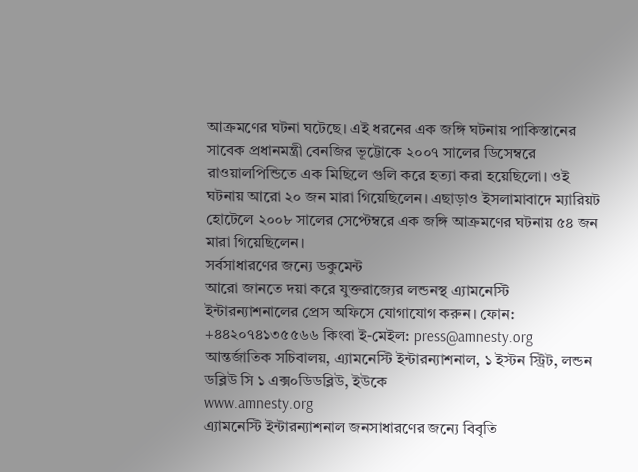আক্রমণের ঘটনা ঘটেছে। এই ধরনের এক জঙ্গি ঘটনায় পাকিস্তানের সাবেক প্রধানমন্ত্রী বেনজির ভূট্টোকে ২০০৭ সালের ডিসেম্বরে রাওয়ালপিন্ডিতে এক মিছিলে গুলি করে হত্যা করা হয়েছিলো। ওই ঘটনায় আরো ২০ জন মারা গিয়েছিলেন। এছাড়াও ইসলামাবাদে ম্যারিয়ট হোটেলে ২০০৮ সালের সেপ্টেম্বরে এক জঙ্গি আক্রমণের ঘটনায় ৫৪ জন মারা গিয়েছিলেন।
সর্বসাধারণের জন্যে ডকুমেন্ট
আরো জানতে দয়া করে যুক্তরাজ্যের লন্ডনস্থ এ্যামনেস্টি ইন্টারন্যাশনালের প্রেস অফিসে যোগাযোগ করুন। ফোন: +৪৪২০৭৪১৩৫৫৬৬ কিংবা ই-মেইল: press@amnesty.org
আন্তর্জাতিক সচিবালয়, এ্যামনেস্টি ইন্টারন্যাশনাল, ১ ইস্টন স্ট্রিট, লন্ডন ডব্লিউ সি ১ এক্স০ডিডব্লিউ, ইউকে
www.amnesty.org
এ্যামনেস্টি ইন্টারন্যাশনাল জনসাধারণের জন্যে বিবৃতি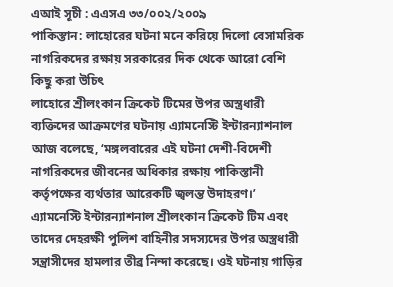এআই সূচী : এএসএ ৩৩/০০২/২০০৯
পাকিস্তান: লাহোরের ঘটনা মনে করিয়ে দিলো বেসামরিক নাগরিকদের রক্ষায় সরকারের দিক থেকে আরো বেশি কিছু করা উচিৎ
লাহোরে শ্রীলংকান ক্রিকেট টিমের উপর অস্ত্রধারী ব্যক্তিদের আক্রমণের ঘটনায় এ্যামনেস্টি ইন্টারন্যাশনাল আজ বলেছে, ‘মঙ্গলবারের এই ঘটনা দেশী-বিদেশী নাগরিকদের জীবনের অধিকার রক্ষায় পাকিস্তানী কর্তৃপক্ষের ব্যর্থতার আরেকটি জ্বলন্ত উদাহরণ।’
এ্যামনেস্টি ইন্টারন্যাশনাল শ্রীলংকান ক্রিকেট টিম এবং তাদের দেহরক্ষী পুলিশ বাহিনীর সদস্যদের উপর অস্ত্রধারী সন্ত্রাসীদের হামলার তীব্র নিন্দা করেছে। ওই ঘটনায় গাড়ির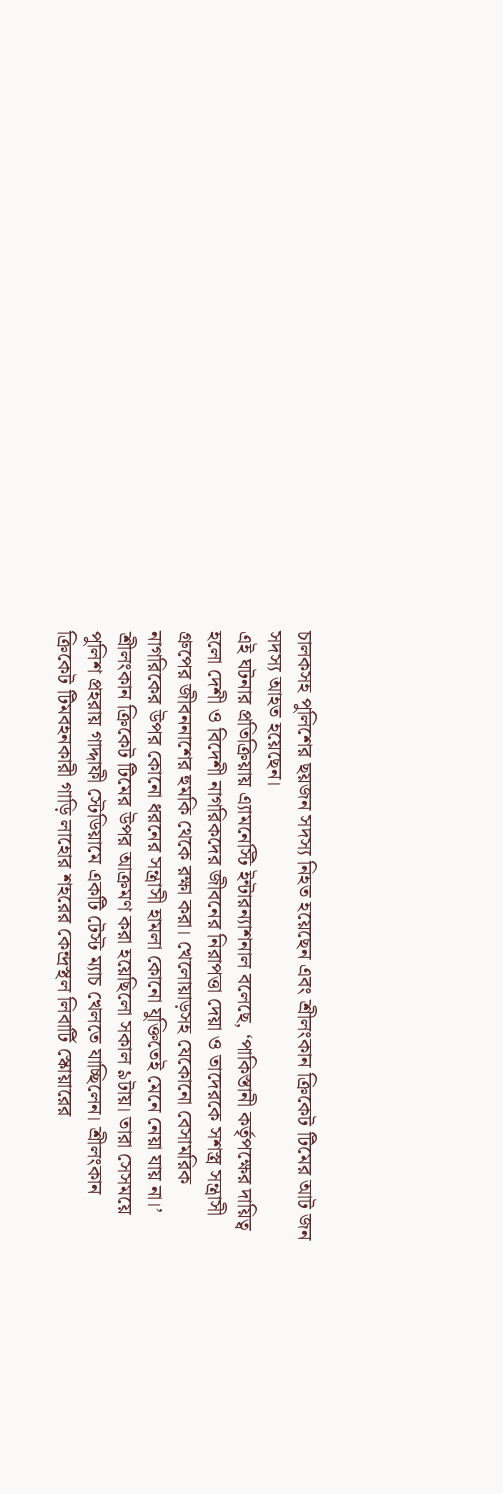চালকসহ পুলিশের ছয়জন সদস্য নিহত হয়েছেন এবং শ্রীলংকান ক্রিকেট টিমের আট জন সদস্য আহত হয়েছেন।
এই ঘটনার প্রতিক্রিয়ায় এ্যামনেস্টি ইন্টারন্যাশনাল বলেছে, ‘পাকিস্তানী কর্তৃপক্ষের দায়িত্ব হলো দেশী ও বিদেশী নাগরিকদের জীবনের নিরাপত্তা দেয়া ও তাদেরকে সশস্ত্র সন্ত্রাসী গ্রুপের জীবননাশের হুমকি থেকে রক্ষা করা। খেলোয়াড়সহ যেকোনো বেসামরিক নাগরিকের উপর কোনো ধরনের সন্ত্রাসী হামলা কোনো যুক্তিতেই মেনে নেয়া যায় না।’
শ্রীলংকান ক্রিকেট টিমের উপর আক্রমণ করা হয়েছিলো সকাল ৯টায়। তারা সেসময়ে পুলিশ প্রহরায় গাদ্দাফী স্টেডিয়ামে একটি টেস্ট ম্যাচ খেলতে যাচ্ছিলেন। শ্রীলংকান ক্রিকেট টিমবহনকারী গাড়ি লাহোর শহরের কেন্দ্রস্থল লিবার্টি স্কোয়ারের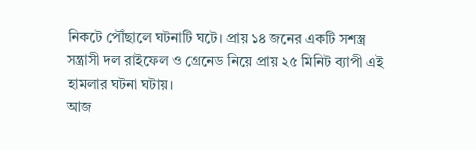নিকটে পৌঁছালে ঘটনাটি ঘটে। প্রায় ১৪ জনের একটি সশস্ত্র সন্ত্রাসী দল রাইফেল ও গ্রেনেড নিয়ে প্রায় ২৫ মিনিট ব্যাপী এই হামলার ঘটনা ঘটায়।
আজ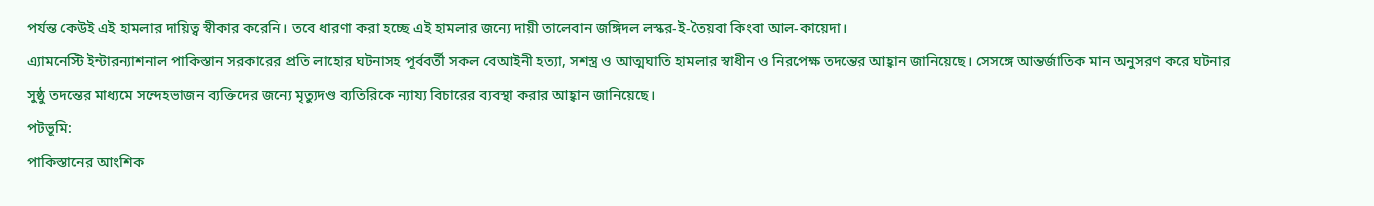পর্যন্ত কেউই এই হামলার দায়িত্ব স্বীকার করেনি। তবে ধারণা করা হচ্ছে এই হামলার জন্যে দায়ী তালেবান জঙ্গিদল লস্কর-ই-তৈয়বা কিংবা আল-কায়েদা।
এ্যামনেস্টি ইন্টারন্যাশনাল পাকিস্তান সরকারের প্রতি লাহোর ঘটনাসহ পূর্ববর্তী সকল বেআইনী হত্যা, সশস্ত্র ও আত্মঘাতি হামলার স্বাধীন ও নিরপেক্ষ তদন্তের আহ্বান জানিয়েছে। সেসঙ্গে আন্তর্জাতিক মান অনুসরণ করে ঘটনার সুষ্ঠু তদন্তের মাধ্যমে সন্দেহভাজন ব্যক্তিদের জন্যে মৃত্যুদণ্ড ব্যতিরিকে ন্যায্য বিচারের ব্যবস্থা করার আহ্বান জানিয়েছে।
পটভূমি:
পাকিস্তানের আংশিক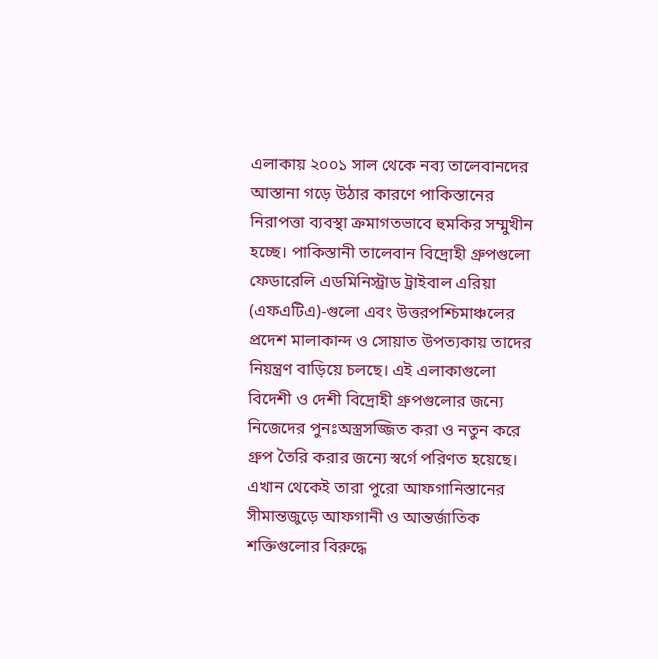এলাকায় ২০০১ সাল থেকে নব্য তালেবানদের আস্তানা গড়ে উঠার কারণে পাকিস্তানের নিরাপত্তা ব্যবস্থা ক্রমাগতভাবে হুমকির সম্মুখীন হচ্ছে। পাকিস্তানী তালেবান বিদ্রোহী গ্রুপগুলো ফেডারেলি এডমিনিস্ট্রাড ট্রাইবাল এরিয়া (এফএটিএ)-গুলো এবং উত্তরপশ্চিমাঞ্চলের প্রদেশ মালাকান্দ ও সোয়াত উপত্যকায় তাদের নিয়ন্ত্রণ বাড়িয়ে চলছে। এই এলাকাগুলো বিদেশী ও দেশী বিদ্রোহী গ্রুপগুলোর জন্যে নিজেদের পুনঃঅস্ত্রসজ্জিত করা ও নতুন করে গ্রুপ তৈরি করার জন্যে স্বর্গে পরিণত হয়েছে। এখান থেকেই তারা পুরো আফগানিস্তানের সীমান্তজুড়ে আফগানী ও আন্তর্জাতিক শক্তিগুলোর বিরুদ্ধে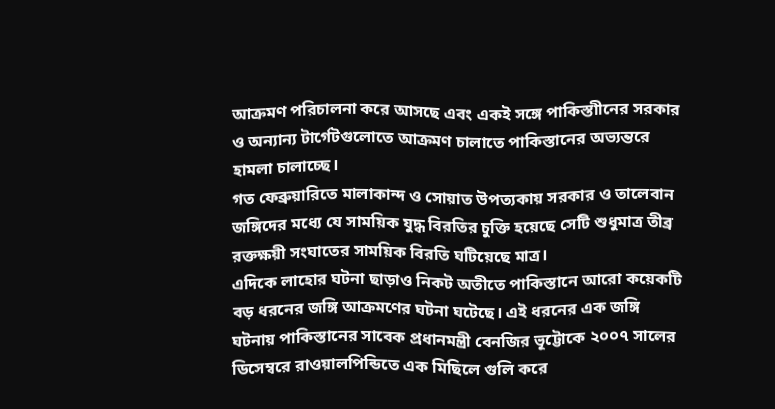আক্রমণ পরিচালনা করে আসছে এবং একই সঙ্গে পাকিস্তাীনের সরকার ও অন্যান্য টার্গেটগুলোতে আক্রমণ চালাতে পাকিস্তানের অভ্যন্তরে হামলা চালাচ্ছে।
গত ফেব্রুয়ারিতে মালাকান্দ ও সোয়াত উপত্যকায় সরকার ও তালেবান জঙ্গিদের মধ্যে যে সাময়িক যুদ্ধ বিরতির চুক্তি হয়েছে সেটি শুধুমাত্র তীব্র রক্তক্ষয়ী সংঘাতের সাময়িক বিরতি ঘটিয়েছে মাত্র।
এদিকে লাহোর ঘটনা ছাড়াও নিকট অতীতে পাকিস্তানে আরো কয়েকটি বড় ধরনের জঙ্গি আক্রমণের ঘটনা ঘটেছে। এই ধরনের এক জঙ্গি ঘটনায় পাকিস্তানের সাবেক প্রধানমন্ত্রী বেনজির ভূট্টোকে ২০০৭ সালের ডিসেম্বরে রাওয়ালপিন্ডিতে এক মিছিলে গুলি করে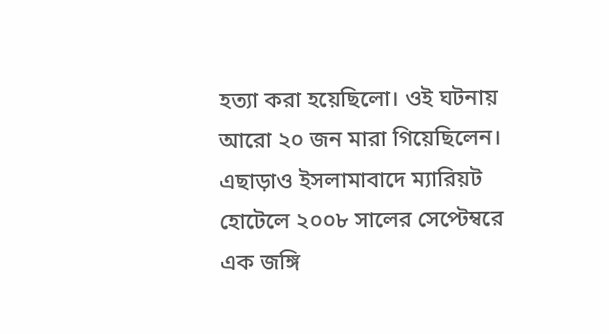হত্যা করা হয়েছিলো। ওই ঘটনায় আরো ২০ জন মারা গিয়েছিলেন। এছাড়াও ইসলামাবাদে ম্যারিয়ট হোটেলে ২০০৮ সালের সেপ্টেম্বরে এক জঙ্গি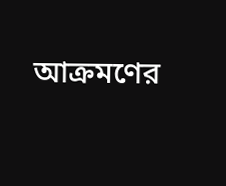আক্রমণের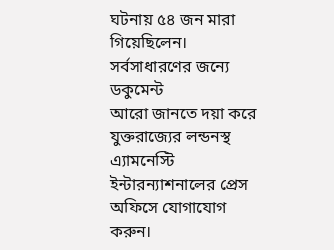ঘটনায় ৫৪ জন মারা গিয়েছিলেন।
সর্বসাধারণের জন্যে ডকুমেন্ট
আরো জানতে দয়া করে যুক্তরাজ্যের লন্ডনস্থ এ্যামনেস্টি ইন্টারন্যাশনালের প্রেস অফিসে যোগাযোগ করুন।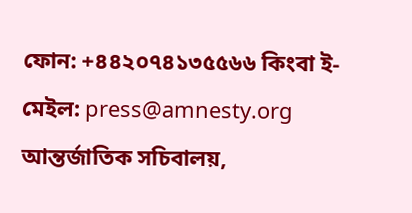ফোন: +৪৪২০৭৪১৩৫৫৬৬ কিংবা ই-মেইল: press@amnesty.org
আন্তর্জাতিক সচিবালয়,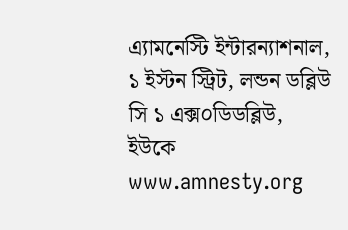এ্যামনেস্টি ইন্টারন্যাশনাল, ১ ইস্টন স্ট্রিট, লন্ডন ডব্লিউ সি ১ এক্স০ডিডব্লিউ, ইউকে
www.amnesty.org